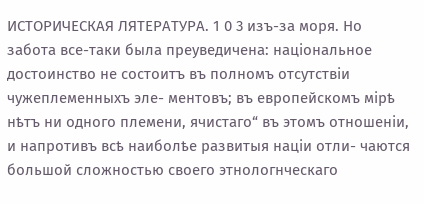ИСТОРИЧЕСКАЯ ЛЯТЕРАТУРА. 1 0 3 изъ-за моря. Но забота все-таки была преуведичена: національное достоинство не состоитъ въ полномъ отсутствіи чужеплеменныхъ эле- ментовъ; въ европейскомъ мірѣ нѣтъ ни одного племени, ячистаго“ въ этомъ отношеніи, и напротивъ всѣ наиболѣе развитыя націи отли- чаются большой сложностью своего этнологнческаго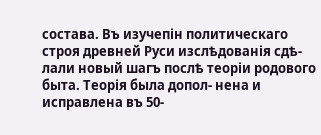состава. Въ изучепін политическаго строя древней Руси изслѣдованія сдѣ- лали новый шагъ послѣ теоріи родового быта. Теорія была допол- нена и исправлена въ 50-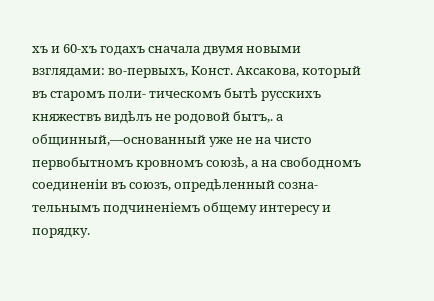хъ и 60-хъ годахъ сначала двумя новыми взглядами: во-первыхъ, Конст. Аксакова, который въ старомъ поли- тическомъ бытѣ русскихъ княжествъ видѣлъ не родовой бытъ,. а общинный,—основанный уже не на чисто первобытномъ кровномъ союзѣ, а на свободномъ соединеніи въ союзъ, опредѣленный созна- тельнымъ подчиненіемъ общему интересу и порядку.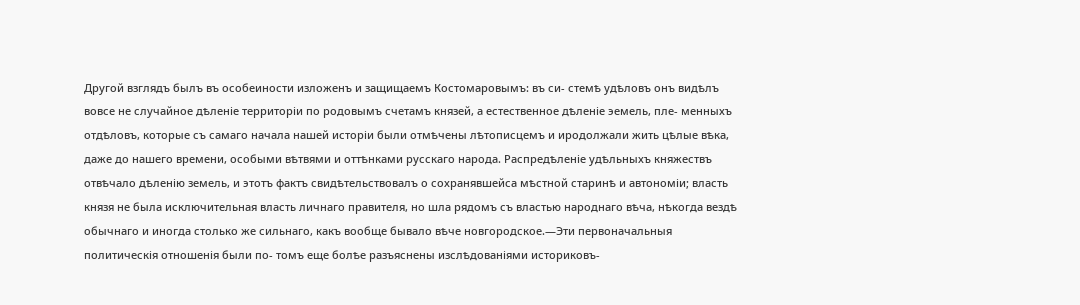Другой взглядъ былъ въ особеиности изложенъ и защищаемъ Костомаровымъ: въ си- стемѣ удѣловъ онъ видѣлъ вовсе не случайное дѣленіе территоріи по родовымъ счетамъ князей, а естественное дѣленіе эемель, пле- менныхъ отдѣловъ, которые съ самаго начала нашей исторіи были отмѣчены лѣтописцемъ и иродолжали жить цѣлые вѣка, даже до нашего времени, особыми вѣтвями и оттѣнками русскаго народа. Распредѣленіе удѣльныхъ княжествъ отвѣчало дѣленію земель, и этотъ фактъ свидѣтельствовалъ о сохранявшейса мѣстной старинѣ и автономіи; власть князя не была исключительная власть личнаго правителя, но шла рядомъ съ властью народнаго вѣча, нѣкогда вездѣ обычнаго и иногда столько же сильнаго, какъ вообще бывало вѣче новгородское.—Эти первоначальныя политическія отношенія были по- томъ еще болѣе разъяснены изслѣдованіями историковъ-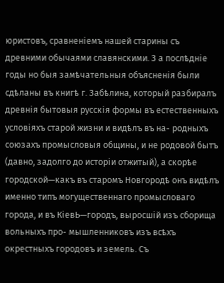юристовъ, сравненіемъ нашей старины съ древними обычаями славянскими. З а послѣдніе годы но быя замѣчательныя объясненія были сдѣланы въ книгѣ г. Забѣлина, который разбиралъ древнія бытовыя русскія формы въ естественныхъ условіяхъ старой жизни и видѣлъ въ на- родныхъ союзахъ промысловыя общины, и не родовой бытъ (давно, задолго до исторіи отжитый), а скорѣе городской—какъ въ старомъ Новгородѣ онъ видѣлъ именно типъ могущественнаго промысловаго города, и въ КіевЬ—городъ, выросшій изъ сборища вольныхъ про- мышленниковъ изъ всѣхъ окрестныхъ городовъ и земель. Съ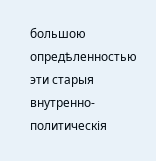большою опредѣленностью эти старыя внутренно-политическія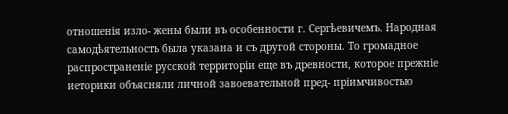отношенія изло- жены были въ особенности г. Сергѣевичемъ. Народная самодѣятельность была указана и съ другой стороны. То громадное распространеніе русской территоріи еще въ древности, которое прежніе иеторики объясняли личной завоевательной пред- пріимчивостью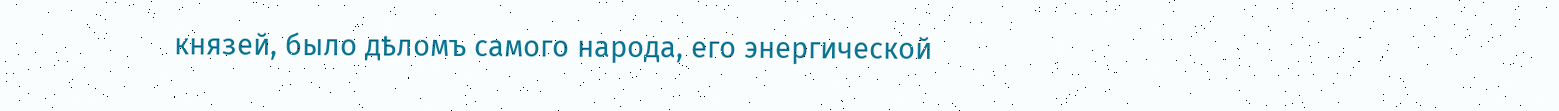князей, было дѣломъ самого народа, его энергической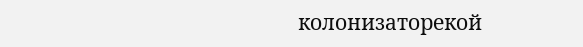колонизаторекой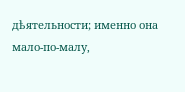дѣятельности; именно она мало-по-малу,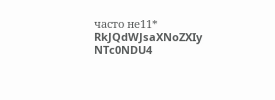часто не11*
RkJQdWJsaXNoZXIy NTc0NDU4